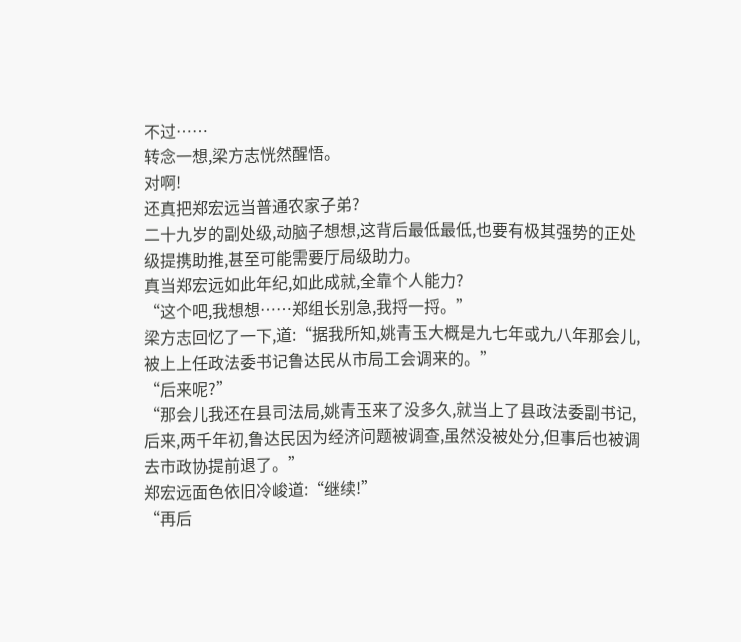不过……
转念一想,梁方志恍然醒悟。
对啊!
还真把郑宏远当普通农家子弟?
二十九岁的副处级,动脑子想想,这背后最低最低,也要有极其强势的正处级提携助推,甚至可能需要厅局级助力。
真当郑宏远如此年纪,如此成就,全靠个人能力?
“这个吧,我想想……郑组长别急,我捋一捋。”
梁方志回忆了一下,道:“据我所知,姚青玉大概是九七年或九八年那会儿,被上上任政法委书记鲁达民从市局工会调来的。”
“后来呢?”
“那会儿我还在县司法局,姚青玉来了没多久,就当上了县政法委副书记,后来,两千年初,鲁达民因为经济问题被调查,虽然没被处分,但事后也被调去市政协提前退了。”
郑宏远面色依旧冷峻道:“继续!”
“再后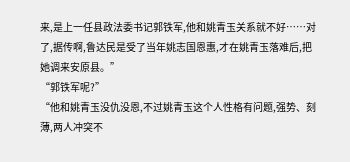来,是上一任县政法委书记郭铁军,他和姚青玉关系就不好……对了,据传啊,鲁达民是受了当年姚志国恩惠,才在姚青玉落难后,把她调来安原县。”
“郭铁军呢?”
“他和姚青玉没仇没恩,不过姚青玉这个人性格有问题,强势、刻薄,两人冲突不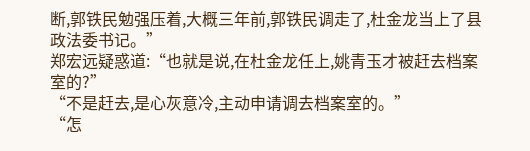断,郭铁民勉强压着,大概三年前,郭铁民调走了,杜金龙当上了县政法委书记。”
郑宏远疑惑道:“也就是说,在杜金龙任上,姚青玉才被赶去档案室的?”
“不是赶去,是心灰意冷,主动申请调去档案室的。”
“怎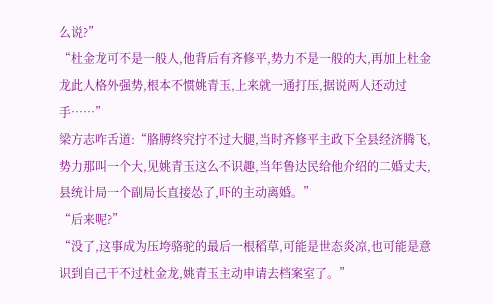么说?”
“杜金龙可不是一般人,他背后有齐修平,势力不是一般的大,再加上杜金龙此人格外强势,根本不惯姚青玉,上来就一通打压,据说两人还动过手……”
梁方志咋舌道:“胳膊终究拧不过大腿,当时齐修平主政下全县经济腾飞,势力那叫一个大,见姚青玉这么不识趣,当年鲁达民给他介绍的二婚丈夫,县统计局一个副局长直接怂了,吓的主动离婚。”
“后来呢?”
“没了,这事成为压垮骆驼的最后一根稻草,可能是世态炎凉,也可能是意识到自己干不过杜金龙,姚青玉主动申请去档案室了。”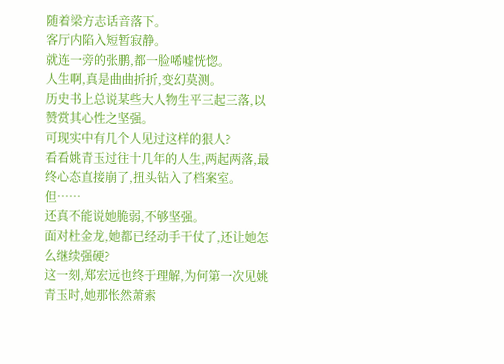随着梁方志话音落下。
客厅内陷入短暂寂静。
就连一旁的张鹏,都一脸唏嘘恍惚。
人生啊,真是曲曲折折,变幻莫测。
历史书上总说某些大人物生平三起三落,以赞赏其心性之坚强。
可现实中有几个人见过这样的狠人?
看看姚青玉过往十几年的人生,两起两落,最终心态直接崩了,扭头钻入了档案室。
但……
还真不能说她脆弱,不够坚强。
面对杜金龙,她都已经动手干仗了,还让她怎么继续强硬?
这一刻,郑宏远也终于理解,为何第一次见姚青玉时,她那怅然萧索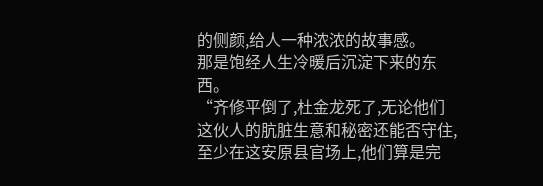的侧颜,给人一种浓浓的故事感。
那是饱经人生冷暖后沉淀下来的东西。
“齐修平倒了,杜金龙死了,无论他们这伙人的肮脏生意和秘密还能否守住,至少在这安原县官场上,他们算是完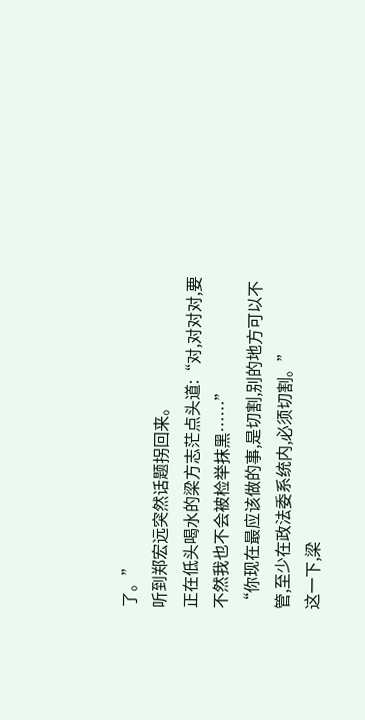了。”
听到郑宏远突然话题拐回来。
正在低头喝水的梁方志茫点头道:“对,对对对,要不然我也不会被检举抹黑……”
“你现在最应该做的事,是切割,别的地方可以不管,至少在政法委系统内,必须切割。”
这一下,梁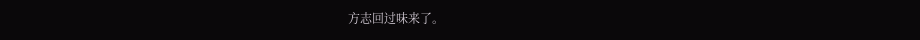方志回过味来了。